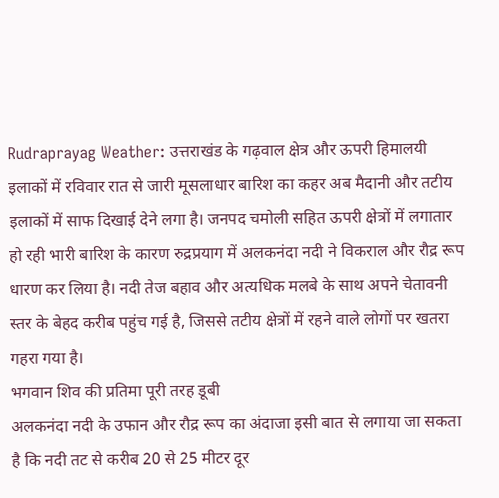Rudraprayag Weather: उत्तराखंड के गढ़वाल क्षेत्र और ऊपरी हिमालयी इलाकों में रविवार रात से जारी मूसलाधार बारिश का कहर अब मैदानी और तटीय इलाकों में साफ दिखाई देने लगा है। जनपद चमोली सहित ऊपरी क्षेत्रों में लगातार हो रही भारी बारिश के कारण रुद्रप्रयाग में अलकनंदा नदी ने विकराल और रौद्र रूप धारण कर लिया है। नदी तेज बहाव और अत्यधिक मलबे के साथ अपने चेतावनी स्तर के बेहद करीब पहुंच गई है, जिससे तटीय क्षेत्रों में रहने वाले लोगों पर खतरा गहरा गया है।
भगवान शिव की प्रतिमा पूरी तरह डूबी
अलकनंदा नदी के उफान और रौद्र रूप का अंदाजा इसी बात से लगाया जा सकता है कि नदी तट से करीब 20 से 25 मीटर दूर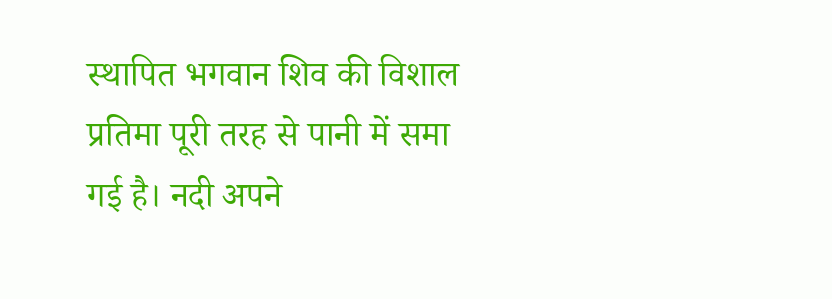स्थापित भगवान शिव की विशाल प्रतिमा पूरी तरह से पानी में समा गई है। नदी अपने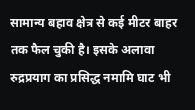सामान्य बहाव क्षेत्र से कई मीटर बाहर तक फैल चुकी है। इसके अलावा रुद्रप्रयाग का प्रसिद्ध नमामि घाट भी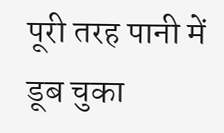पूरी तरह पानी में डूब चुका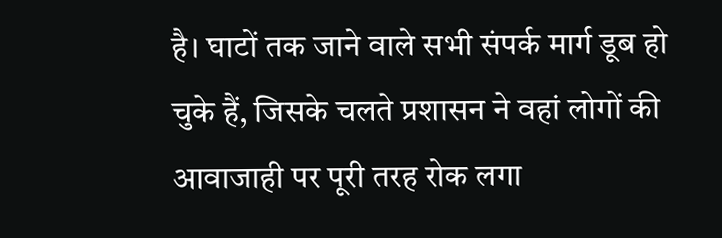है। घाटों तक जाने वाले सभी संपर्क मार्ग डूब हो चुके हैं, जिसके चलते प्रशासन ने वहां लोगों की आवाजाही पर पूरी तरह रोक लगा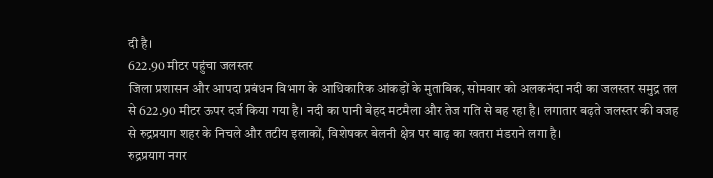दी है।
622.90 मीटर पहुंचा जलस्तर
जिला प्रशासन और आपदा प्रबंधन विभाग के आधिकारिक आंकड़ों के मुताबिक, सोमवार को अलकनंदा नदी का जलस्तर समुद्र तल से 622.90 मीटर ऊपर दर्ज किया गया है। नदी का पानी बेहद मटमैला और तेज गति से बह रहा है। लगातार बढ़ते जलस्तर की वजह से रुद्रप्रयाग शहर के निचले और तटीय इलाकों, विशेषकर बेलनी क्षेत्र पर बाढ़ का खतरा मंडराने लगा है।
रुद्रप्रयाग नगर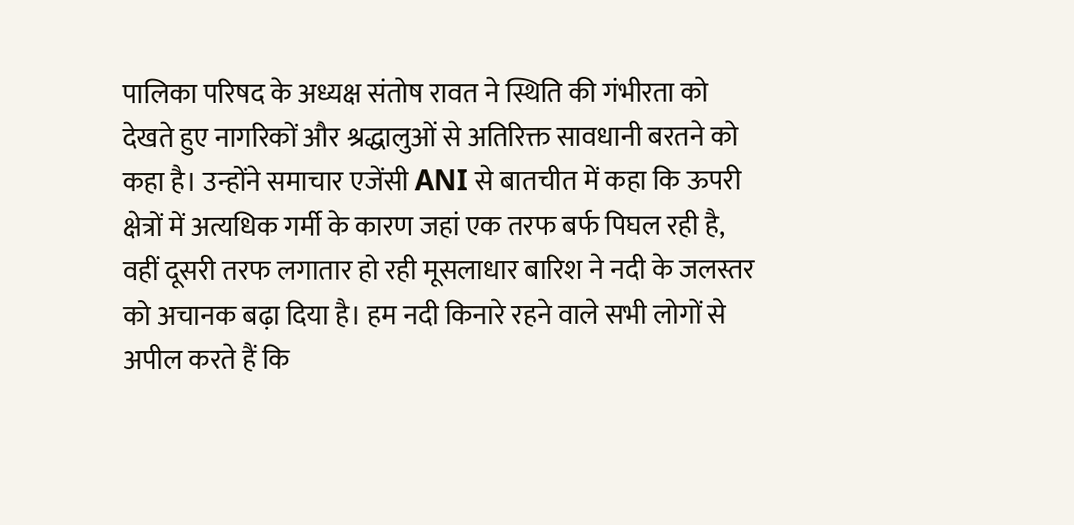पालिका परिषद के अध्यक्ष संतोष रावत ने स्थिति की गंभीरता को देखते हुए नागरिकों और श्रद्धालुओं से अतिरिक्त सावधानी बरतने को कहा है। उन्होंने समाचार एजेंसी ANI से बातचीत में कहा कि ऊपरी क्षेत्रों में अत्यधिक गर्मी के कारण जहां एक तरफ बर्फ पिघल रही है, वहीं दूसरी तरफ लगातार हो रही मूसलाधार बारिश ने नदी के जलस्तर को अचानक बढ़ा दिया है। हम नदी किनारे रहने वाले सभी लोगों से अपील करते हैं कि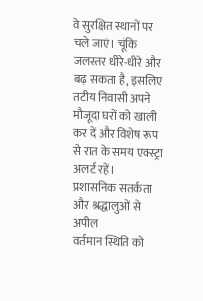वे सुरक्षित स्थानों पर चले जाएं। चूंकि जलस्तर धीरे-धीरे और बढ़ सकता है, इसलिए तटीय निवासी अपने मौजूदा घरों को खाली कर दें और विशेष रूप से रात के समय एक्स्ट्रा अलर्ट रहें।
प्रशासनिक सतर्कता और श्रद्धालुओं से अपील
वर्तमान स्थिति को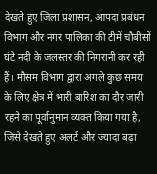देखते हुए जिला प्रशासन, आपदा प्रबंधन विभाग और नगर पालिका की टीमें चौबीसों घंटे नदी के जलस्तर की निगरानी कर रही हैं। मौसम विभाग द्वारा अगले कुछ समय के लिए क्षेत्र में भारी बारिश का दौर जारी रहने का पूर्वानुमान व्यक्त किया गया है, जिसे देखते हुए अलर्ट और ज्यादा बढ़ा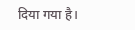दिया गया है।